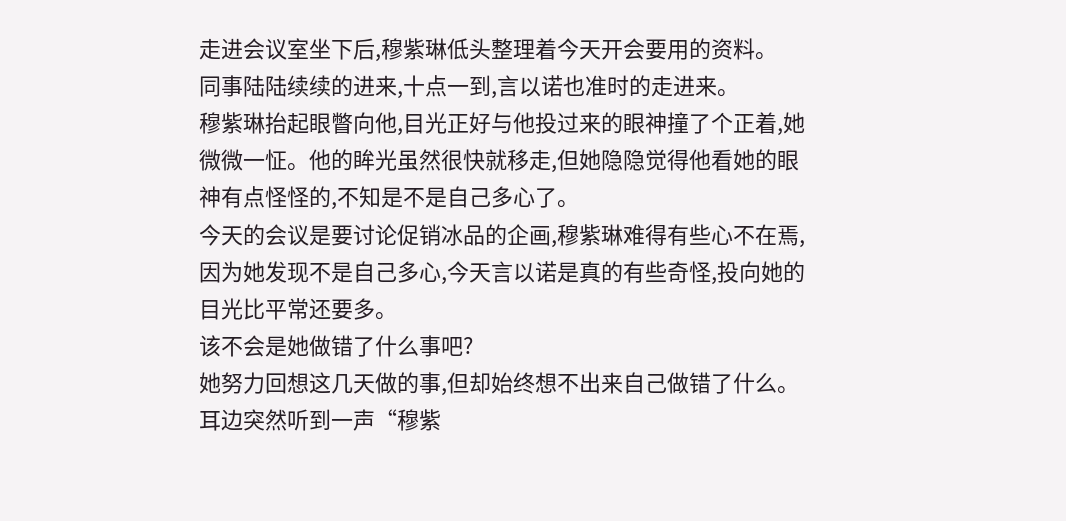走进会议室坐下后,穆紫琳低头整理着今天开会要用的资料。
同事陆陆续续的进来,十点一到,言以诺也准时的走进来。
穆紫琳抬起眼瞥向他,目光正好与他投过来的眼神撞了个正着,她微微一怔。他的眸光虽然很快就移走,但她隐隐觉得他看她的眼神有点怪怪的,不知是不是自己多心了。
今天的会议是要讨论促销冰品的企画,穆紫琳难得有些心不在焉,因为她发现不是自己多心,今天言以诺是真的有些奇怪,投向她的目光比平常还要多。
该不会是她做错了什么事吧?
她努力回想这几天做的事,但却始终想不出来自己做错了什么。
耳边突然听到一声“穆紫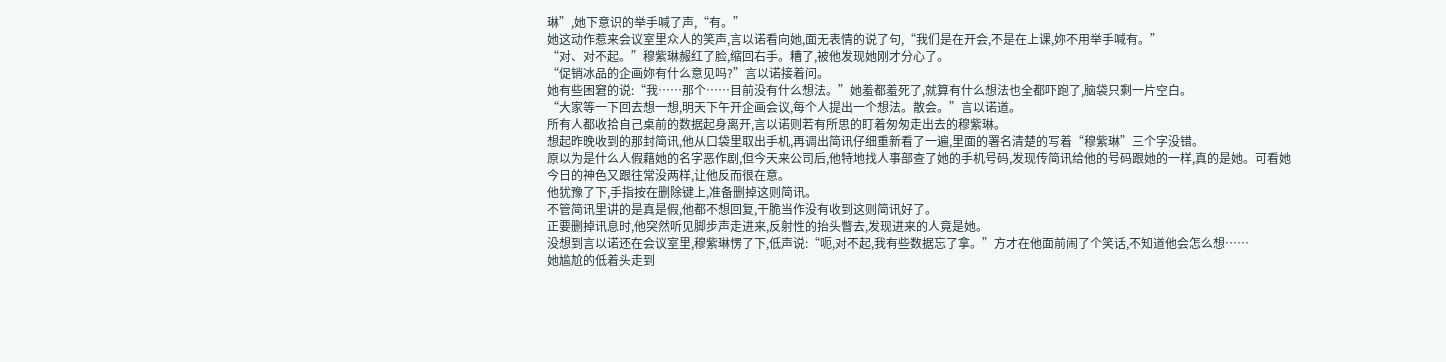琳”,她下意识的举手喊了声,“有。”
她这动作惹来会议室里众人的笑声,言以诺看向她,面无表情的说了句,“我们是在开会,不是在上课,妳不用举手喊有。”
“对、对不起。”穆紫琳赧红了脸,缩回右手。糟了,被他发现她刚才分心了。
“促销冰品的企画妳有什么意见吗?”言以诺接着问。
她有些困窘的说:“我……那个……目前没有什么想法。”她羞都羞死了,就算有什么想法也全都吓跑了,脑袋只剩一片空白。
“大家等一下回去想一想,明天下午开企画会议,每个人提出一个想法。散会。”言以诺道。
所有人都收拾自己桌前的数据起身离开,言以诺则若有所思的盯着匆匆走出去的穆紫琳。
想起昨晚收到的那封简讯,他从口袋里取出手机,再调出简讯仔细重新看了一遍,里面的署名清楚的写着“穆紫琳”三个字没错。
原以为是什么人假藉她的名字恶作剧,但今天来公司后,他特地找人事部查了她的手机号码,发现传简讯给他的号码跟她的一样,真的是她。可看她今日的神色又跟往常没两样,让他反而很在意。
他犹豫了下,手指按在删除键上,准备删掉这则简讯。
不管简讯里讲的是真是假,他都不想回复,干脆当作没有收到这则简讯好了。
正要删掉讯息时,他突然听见脚步声走进来,反射性的抬头瞥去,发现进来的人竟是她。
没想到言以诺还在会议室里,穆紫琳愣了下,低声说:“呃,对不起,我有些数据忘了拿。”方才在他面前闹了个笑话,不知道他会怎么想……
她尴尬的低着头走到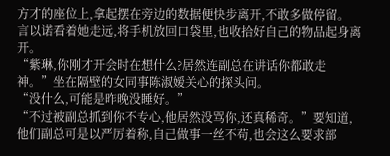方才的座位上,拿起摆在旁边的数据便快步离开,不敢多做停留。
言以诺看着她走远,将手机放回口袋里,也收拾好自己的物品起身离开。
“紫琳,你刚才开会时在想什么?居然连副总在讲话你都敢走神。”坐在隔壁的女同事陈淑嫒关心的探头问。
“没什么,可能是昨晚没睡好。”
“不过被副总抓到你不专心,他居然没骂你,还真稀奇。”要知道,他们副总可是以严厉着称,自己做事一丝不苟,也会这么要求部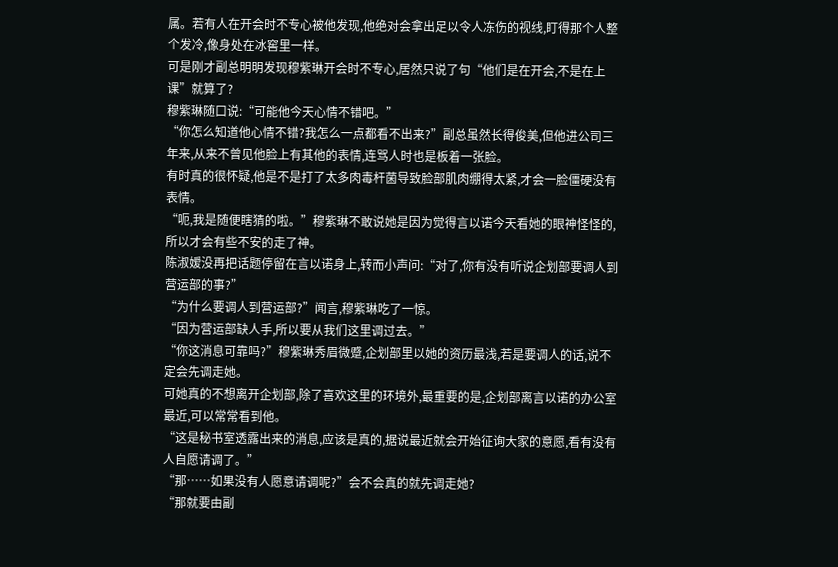属。若有人在开会时不专心被他发现,他绝对会拿出足以令人冻伤的视线,盯得那个人整个发冷,像身处在冰窖里一样。
可是刚才副总明明发现穆紫琳开会时不专心,居然只说了句“他们是在开会,不是在上课”就算了?
穆紫琳随口说:“可能他今天心情不错吧。”
“你怎么知道他心情不错?我怎么一点都看不出来?”副总虽然长得俊美,但他进公司三年来,从来不曾见他脸上有其他的表情,连骂人时也是板着一张脸。
有时真的很怀疑,他是不是打了太多肉毒杆菌导致脸部肌肉绷得太紧,才会一脸僵硬没有表情。
“呃,我是随便瞎猜的啦。”穆紫琳不敢说她是因为觉得言以诺今天看她的眼神怪怪的,所以才会有些不安的走了神。
陈淑嫒没再把话题停留在言以诺身上,转而小声问:“对了,你有没有听说企划部要调人到营运部的事?”
“为什么要调人到营运部?”闻言,穆紫琳吃了一惊。
“因为营运部缺人手,所以要从我们这里调过去。”
“你这消息可靠吗?”穆紫琳秀眉微蹙,企划部里以她的资历最浅,若是要调人的话,说不定会先调走她。
可她真的不想离开企划部,除了喜欢这里的环境外,最重要的是,企划部离言以诺的办公室最近,可以常常看到他。
“这是秘书室透露出来的消息,应该是真的,据说最近就会开始征询大家的意愿,看有没有人自愿请调了。”
“那……如果没有人愿意请调呢?”会不会真的就先调走她?
“那就要由副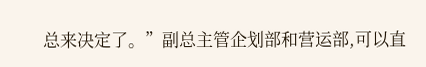总来决定了。”副总主管企划部和营运部,可以直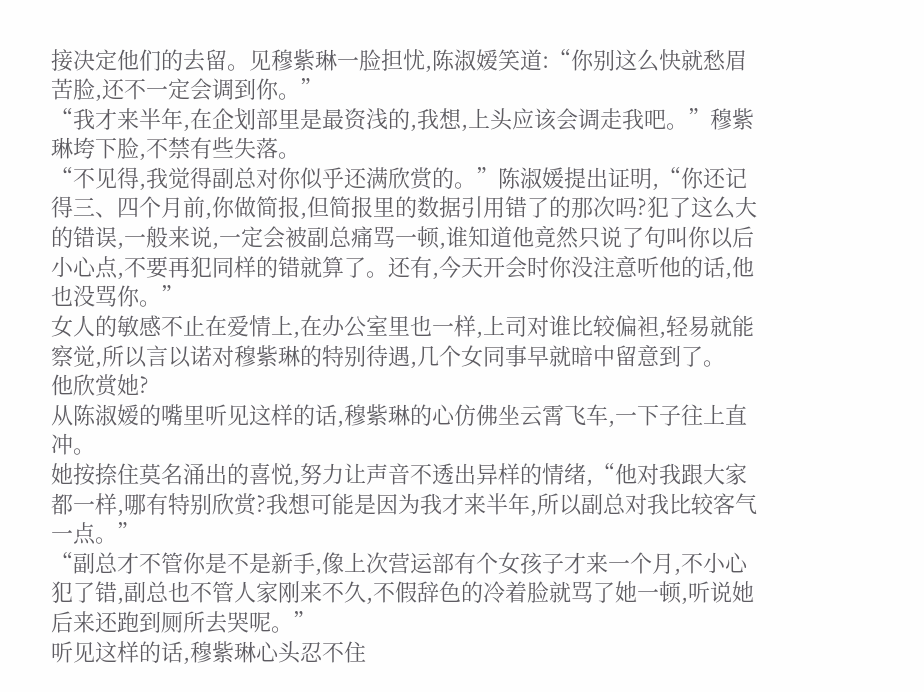接决定他们的去留。见穆紫琳一脸担忧,陈淑嫒笑道:“你别这么快就愁眉苦脸,还不一定会调到你。”
“我才来半年,在企划部里是最资浅的,我想,上头应该会调走我吧。”穆紫琳垮下脸,不禁有些失落。
“不见得,我觉得副总对你似乎还满欣赏的。”陈淑媛提出证明,“你还记得三、四个月前,你做简报,但简报里的数据引用错了的那次吗?犯了这么大的错误,一般来说,一定会被副总痛骂一顿,谁知道他竟然只说了句叫你以后小心点,不要再犯同样的错就算了。还有,今天开会时你没注意听他的话,他也没骂你。”
女人的敏感不止在爱情上,在办公室里也一样,上司对谁比较偏袒,轻易就能察觉,所以言以诺对穆紫琳的特别待遇,几个女同事早就暗中留意到了。
他欣赏她?
从陈淑嫒的嘴里听见这样的话,穆紫琳的心仿佛坐云霄飞车,一下子往上直冲。
她按捺住莫名涌出的喜悦,努力让声音不透出异样的情绪,“他对我跟大家都一样,哪有特别欣赏?我想可能是因为我才来半年,所以副总对我比较客气一点。”
“副总才不管你是不是新手,像上次营运部有个女孩子才来一个月,不小心犯了错,副总也不管人家刚来不久,不假辞色的冷着脸就骂了她一顿,听说她后来还跑到厕所去哭呢。”
听见这样的话,穆紫琳心头忍不住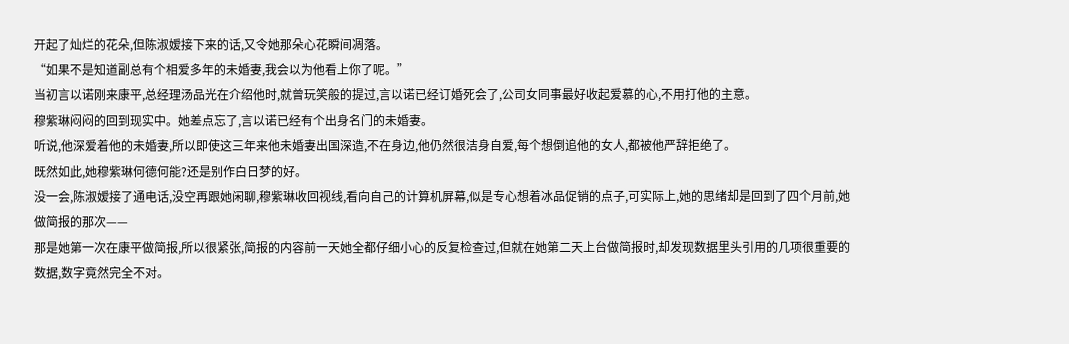开起了灿烂的花朵,但陈淑嫒接下来的话,又令她那朵心花瞬间凋落。
“如果不是知道副总有个相爱多年的未婚妻,我会以为他看上你了呢。”
当初言以诺刚来康平,总经理汤品光在介绍他时,就曾玩笑般的提过,言以诺已经订婚死会了,公司女同事最好收起爱慕的心,不用打他的主意。
穆紫琳闷闷的回到现实中。她差点忘了,言以诺已经有个出身名门的未婚妻。
听说,他深爱着他的未婚妻,所以即使这三年来他未婚妻出国深造,不在身边,他仍然很洁身自爱,每个想倒追他的女人,都被他严辞拒绝了。
既然如此,她穆紫琳何德何能?还是别作白日梦的好。
没一会,陈淑嫒接了通电话,没空再跟她闲聊,穆紫琳收回视线,看向自己的计算机屏幕,似是专心想着冰品促销的点子,可实际上,她的思绪却是回到了四个月前,她做简报的那次——
那是她第一次在康平做简报,所以很紧张,简报的内容前一天她全都仔细小心的反复检查过,但就在她第二天上台做简报时,却发现数据里头引用的几项很重要的数据,数字竟然完全不对。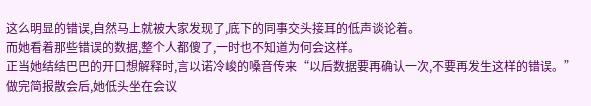这么明显的错误,自然马上就被大家发现了,底下的同事交头接耳的低声谈论着。
而她看着那些错误的数据,整个人都傻了,一时也不知道为何会这样。
正当她结结巴巴的开口想解释时,言以诺冷峻的嗓音传来“以后数据要再确认一次,不要再发生这样的错误。”
做完简报散会后,她低头坐在会议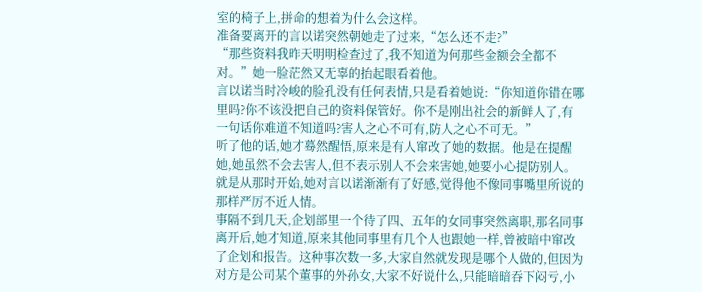室的椅子上,拼命的想着为什么会这样。
准备要离开的言以诺突然朝她走了过来,“怎么还不走?”
“那些资料我昨天明明检查过了,我不知道为何那些金额会全都不对。”她一脸茫然又无辜的抬起眼看着他。
言以诺当时冷峻的脸孔没有任何表情,只是看着她说:“你知道你错在哪里吗?你不该没把自己的资料保管好。你不是刚出社会的新鲜人了,有一句话你难道不知道吗?害人之心不可有,防人之心不可无。”
听了他的话,她才蓦然醒悟,原来是有人窜改了她的数据。他是在提醒她,她虽然不会去害人,但不表示别人不会来害她,她要小心提防别人。
就是从那时开始,她对言以诺渐渐有了好感,觉得他不像同事嘴里所说的那样严厉不近人情。
事隔不到几天,企划部里一个待了四、五年的女同事突然离职,那名同事离开后,她才知道,原来其他同事里有几个人也跟她一样,曾被暗中窜改了企划和报告。这种事次数一多,大家自然就发现是哪个人做的,但因为对方是公司某个董事的外孙女,大家不好说什么,只能暗暗吞下闷亏,小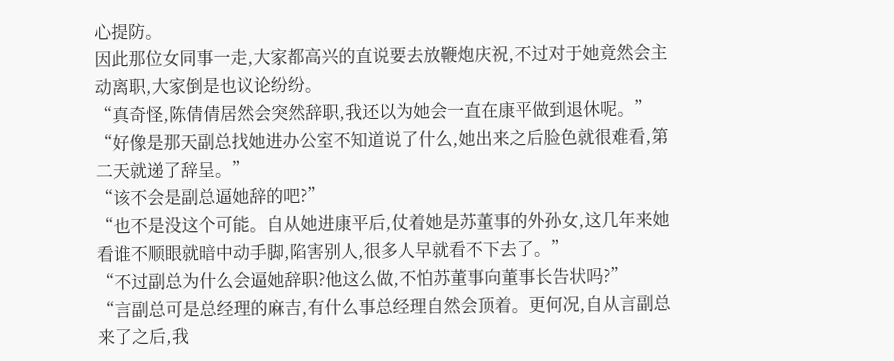心提防。
因此那位女同事一走,大家都高兴的直说要去放鞭炮庆祝,不过对于她竟然会主动离职,大家倒是也议论纷纷。
“真奇怪,陈倩倩居然会突然辞职,我还以为她会一直在康平做到退休呢。”
“好像是那天副总找她进办公室不知道说了什么,她出来之后脸色就很难看,第二天就递了辞呈。”
“该不会是副总逼她辞的吧?”
“也不是没这个可能。自从她进康平后,仗着她是苏董事的外孙女,这几年来她看谁不顺眼就暗中动手脚,陷害别人,很多人早就看不下去了。”
“不过副总为什么会逼她辞职?他这么做,不怕苏董事向董事长告状吗?”
“言副总可是总经理的麻吉,有什么事总经理自然会顶着。更何况,自从言副总来了之后,我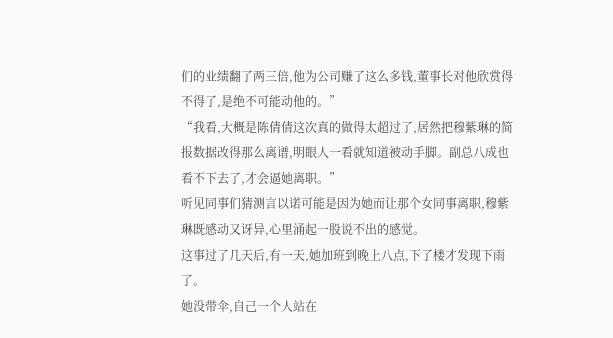们的业绩翻了两三倍,他为公司赚了这么多钱,董事长对他欣赏得不得了,是绝不可能动他的。”
“我看,大概是陈倩倩这次真的做得太超过了,居然把穆紫琳的简报数据改得那么离谱,明眼人一看就知道被动手脚。副总八成也看不下去了,才会逼她离职。”
听见同事们猜测言以诺可能是因为她而让那个女同事离职,穆紫琳既感动又讶异,心里涌起一股说不出的感觉。
这事过了几天后,有一天,她加班到晚上八点,下了楼才发现下雨了。
她没带伞,自己一个人站在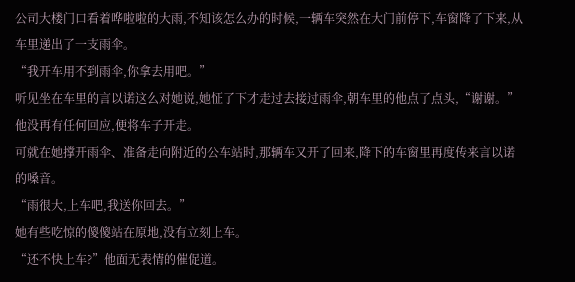公司大楼门口看着哗啦啦的大雨,不知该怎么办的时候,一辆车突然在大门前停下,车窗降了下来,从车里递出了一支雨伞。
“我开车用不到雨伞,你拿去用吧。”
听见坐在车里的言以诺这么对她说,她怔了下才走过去接过雨伞,朝车里的他点了点头,“谢谢。”
他没再有任何回应,便将车子开走。
可就在她撑开雨伞、准备走向附近的公车站时,那辆车又开了回来,降下的车窗里再度传来言以诺的嗓音。
“雨很大,上车吧,我送你回去。”
她有些吃惊的傻傻站在原地,没有立刻上车。
“还不快上车?”他面无表情的催促道。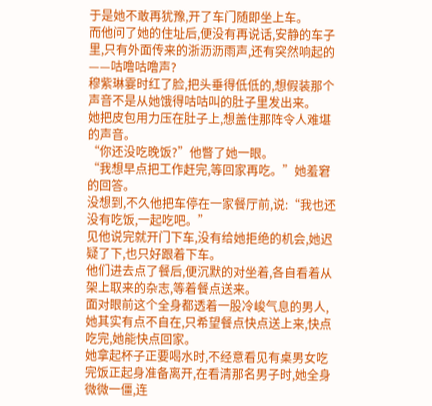于是她不敢再犹豫,开了车门随即坐上车。
而他问了她的住址后,便没有再说话,安静的车子里,只有外面传来的浙沥沥雨声,还有突然响起的——咕噜咕噜声?
穆紫琳霎时红了脸,把头垂得低低的,想假装那个声音不是从她饿得咕咕叫的肚子里发出来。
她把皮包用力压在肚子上,想盖住那阵令人难堪的声音。
“你还没吃晚饭?”他瞥了她一眼。
“我想早点把工作赶完,等回家再吃。”她羞窘的回答。
没想到,不久他把车停在一家餐厅前,说:“我也还没有吃饭,一起吃吧。”
见他说完就开门下车,没有给她拒绝的机会,她迟疑了下,也只好跟着下车。
他们进去点了餐后,便沉默的对坐着,各自看着从架上取来的杂志,等着餐点送来。
面对眼前这个全身都透着一股冷峻气息的男人,她其实有点不自在,只希望餐点快点送上来,快点吃完,她能快点回家。
她拿起杯子正要喝水时,不经意看见有桌男女吃完饭正起身准备离开,在看清那名男子时,她全身微微一僵,连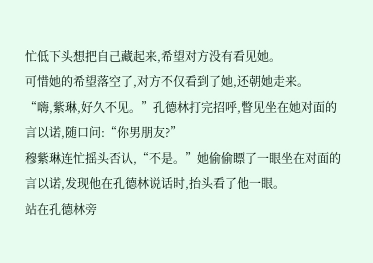忙低下头想把自己藏起来,希望对方没有看见她。
可惜她的希望落空了,对方不仅看到了她,还朝她走来。
“嗨,紫琳,好久不见。”孔德林打完招呼,瞥见坐在她对面的言以诺,随口问:“你男朋友?”
穆紫琳连忙摇头否认,“不是。”她偷偷瞟了一眼坐在对面的言以诺,发现他在孔德林说话时,抬头看了他一眼。
站在孔德林旁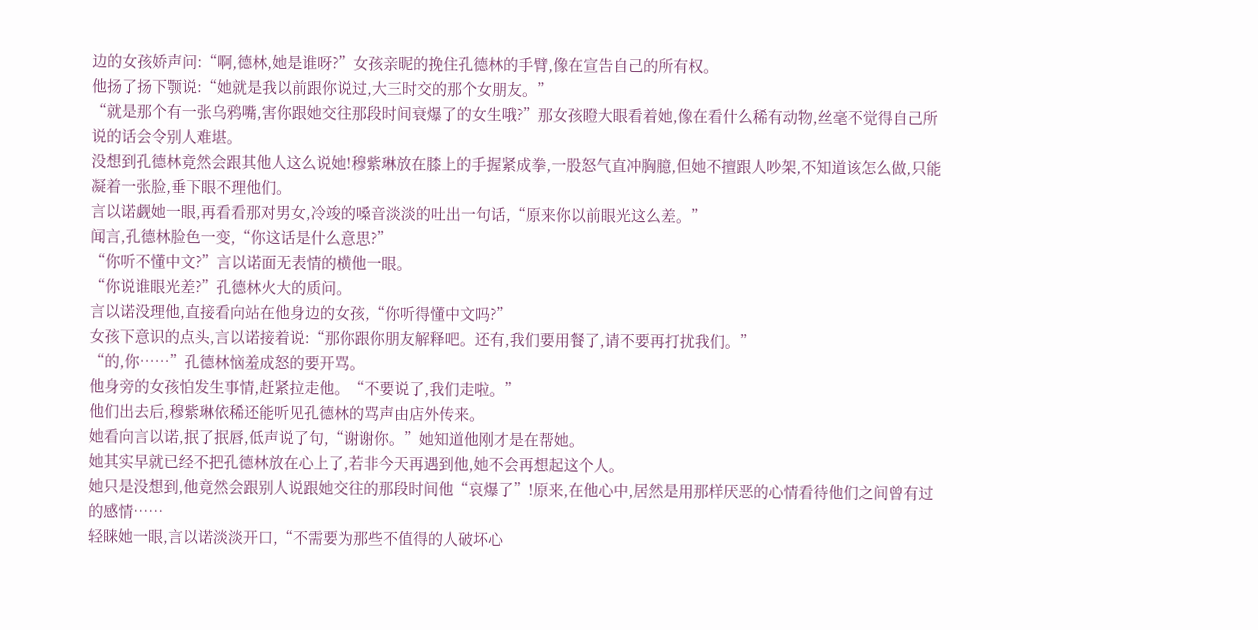边的女孩娇声问:“啊,德林,她是谁呀?”女孩亲昵的挽住孔德林的手臂,像在宣告自己的所有权。
他扬了扬下颚说:“她就是我以前跟你说过,大三时交的那个女朋友。”
“就是那个有一张乌鸦嘴,害你跟她交往那段时间衰爆了的女生哦?”那女孩瞪大眼看着她,像在看什么稀有动物,丝毫不觉得自己所说的话会令别人难堪。
没想到孔德林竟然会跟其他人这么说她!穆紫琳放在膝上的手握紧成拳,一股怒气直冲胸臆,但她不擅跟人吵架,不知道该怎么做,只能凝着一张脸,垂下眼不理他们。
言以诺觑她一眼,再看看那对男女,冷竣的嗓音淡淡的吐出一句话,“原来你以前眼光这么差。”
闻言,孔德林脸色一变,“你这话是什么意思?”
“你听不懂中文?”言以诺面无表情的横他一眼。
“你说谁眼光差?”孔德林火大的质问。
言以诺没理他,直接看向站在他身边的女孩,“你听得懂中文吗?”
女孩下意识的点头,言以诺接着说:“那你跟你朋友解释吧。还有,我们要用餐了,请不要再打扰我们。”
“的,你……”孔德林恼羞成怒的要开骂。
他身旁的女孩怕发生事情,赶紧拉走他。“不要说了,我们走啦。”
他们出去后,穆紫琳依稀还能听见孔德林的骂声由店外传来。
她看向言以诺,抿了抿唇,低声说了句,“谢谢你。”她知道他刚才是在帮她。
她其实早就已经不把孔德林放在心上了,若非今天再遇到他,她不会再想起这个人。
她只是没想到,他竟然会跟别人说跟她交往的那段时间他“哀爆了”!原来,在他心中,居然是用那样厌恶的心情看待他们之间曾有过的感情……
轻睐她一眼,言以诺淡淡开口,“不需要为那些不值得的人破坏心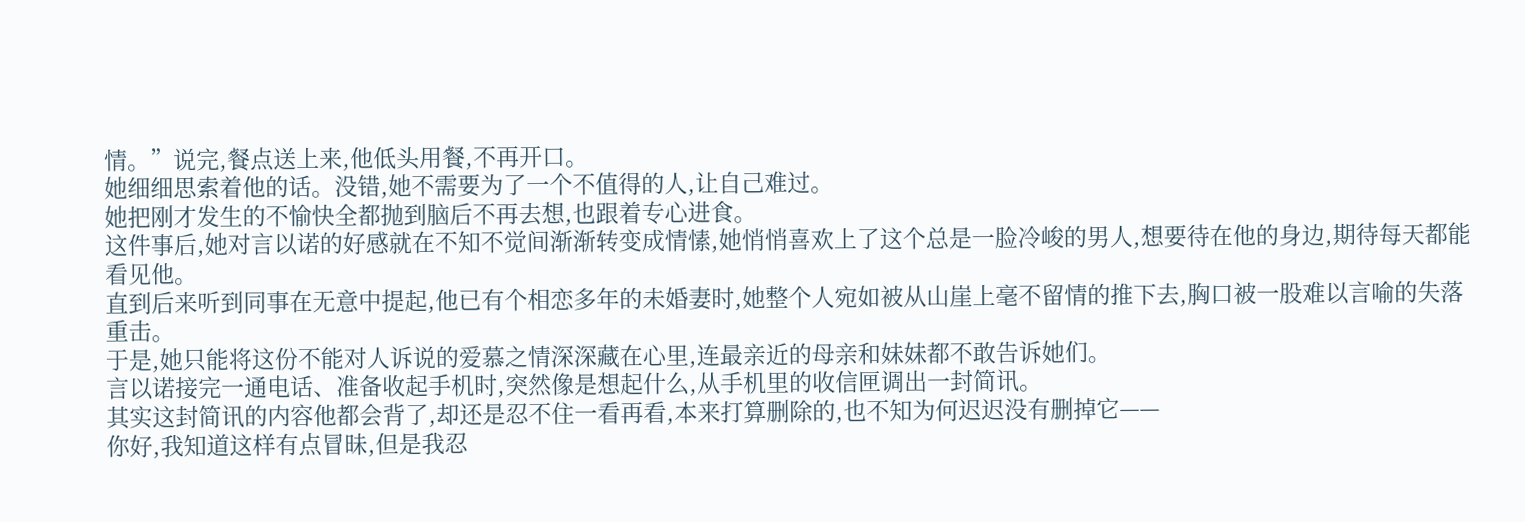情。”说完,餐点送上来,他低头用餐,不再开口。
她细细思索着他的话。没错,她不需要为了一个不值得的人,让自己难过。
她把刚才发生的不愉快全都抛到脑后不再去想,也跟着专心进食。
这件事后,她对言以诺的好感就在不知不觉间渐渐转变成情愫,她悄悄喜欢上了这个总是一脸冷峻的男人,想要待在他的身边,期待每天都能看见他。
直到后来听到同事在无意中提起,他已有个相恋多年的未婚妻时,她整个人宛如被从山崖上毫不留情的推下去,胸口被一股难以言喻的失落重击。
于是,她只能将这份不能对人诉说的爱慕之情深深藏在心里,连最亲近的母亲和妹妹都不敢告诉她们。
言以诺接完一通电话、准备收起手机时,突然像是想起什么,从手机里的收信匣调出一封简讯。
其实这封简讯的内容他都会背了,却还是忍不住一看再看,本来打算删除的,也不知为何迟迟没有删掉它——
你好,我知道这样有点冒昧,但是我忍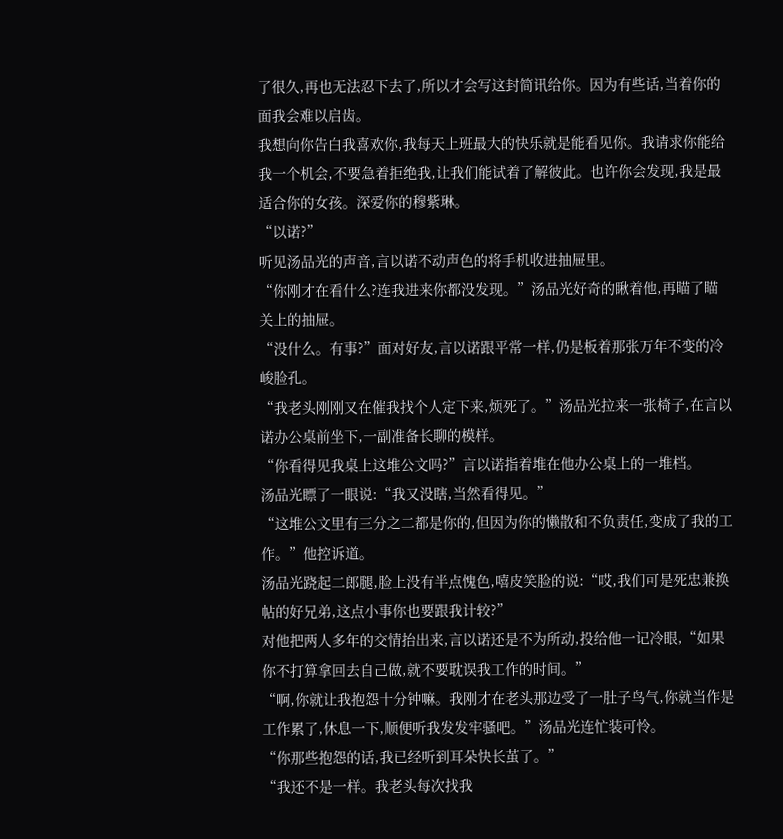了很久,再也无法忍下去了,所以才会写这封简讯给你。因为有些话,当着你的面我会难以启齿。
我想向你告白我喜欢你,我每天上班最大的快乐就是能看见你。我请求你能给我一个机会,不要急着拒绝我,让我们能试着了解彼此。也许你会发现,我是最适合你的女孩。深爱你的穆紫琳。
“以诺?”
听见汤品光的声音,言以诺不动声色的将手机收进抽屉里。
“你刚才在看什么?连我进来你都没发现。”汤品光好奇的瞅着他,再瞄了瞄关上的抽屉。
“没什么。有事?”面对好友,言以诺跟平常一样,仍是板着那张万年不变的冷峻脸孔。
“我老头刚刚又在催我找个人定下来,烦死了。”汤品光拉来一张椅子,在言以诺办公桌前坐下,一副准备长聊的模样。
“你看得见我桌上这堆公文吗?”言以诺指着堆在他办公桌上的一堆档。
汤品光瞟了一眼说:“我又没瞎,当然看得见。”
“这堆公文里有三分之二都是你的,但因为你的懒散和不负责任,变成了我的工作。”他控诉道。
汤品光跷起二郎腿,脸上没有半点愧色,嘻皮笑脸的说:“哎,我们可是死忠兼换帖的好兄弟,这点小事你也要跟我计较?”
对他把两人多年的交情抬出来,言以诺还是不为所动,投给他一记冷眼,“如果你不打算拿回去自己做,就不要耽误我工作的时间。”
“啊,你就让我抱怨十分钟嘛。我刚才在老头那边受了一肚子鸟气,你就当作是工作累了,休息一下,顺便听我发发牢骚吧。”汤品光连忙装可怜。
“你那些抱怨的话,我已经听到耳朵快长茧了。”
“我还不是一样。我老头每次找我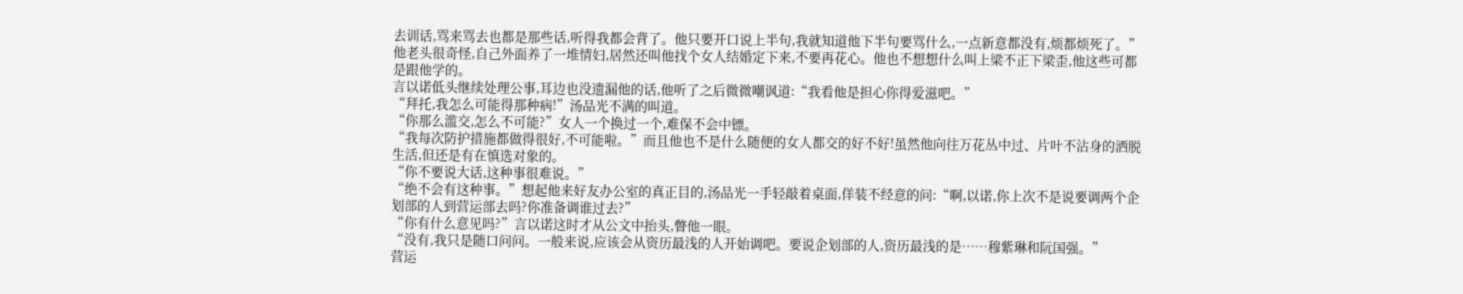去训话,骂来骂去也都是那些话,听得我都会背了。他只要开口说上半句,我就知道他下半句要骂什么,一点新意都没有,烦都烦死了。”
他老头很奇怪,自己外面养了一堆情妇,居然还叫他找个女人结婚定下来,不要再花心。他也不想想什么叫上梁不正下梁歪,他这些可都是跟他学的。
言以诺低头继续处理公事,耳边也没遗漏他的话,他听了之后微微嘲讽道:“我看他是担心你得爱滋吧。”
“拜托,我怎么可能得那种病!”汤品光不满的叫道。
“你那么滥交,怎么不可能?”女人一个换过一个,难保不会中镖。
“我每次防护措施都做得很好,不可能啦。”而且他也不是什么随便的女人都交的好不好!虽然他向往万花丛中过、片叶不沾身的洒脱生活,但还是有在慎选对象的。
“你不要说大话,这种事很难说。”
“绝不会有这种事。”想起他来好友办公室的真正目的,汤品光一手轻敲着桌面,佯装不经意的问:“啊,以诺,你上次不是说要调两个企划部的人到营运部去吗?你准备调谁过去?”
“你有什么意见吗?”言以诺这时才从公文中抬头,瞥他一眼。
“没有,我只是随口问问。一般来说,应该会从资历最浅的人开始调吧。要说企划部的人,资历最浅的是……穆紫琳和阮国强。”
营运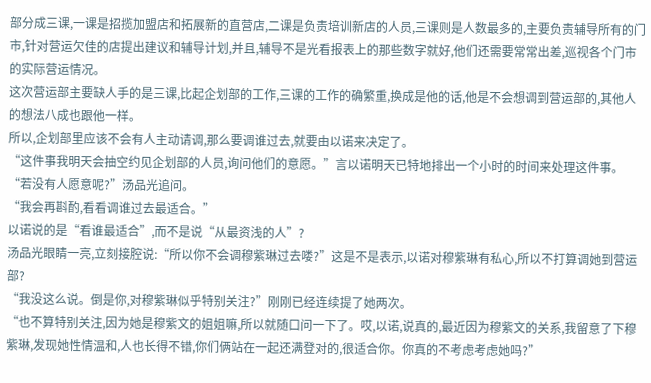部分成三课,一课是招揽加盟店和拓展新的直营店,二课是负责培训新店的人员,三课则是人数最多的,主要负责辅导所有的门市,针对营运欠佳的店提出建议和辅导计划,并且,辅导不是光看报表上的那些数字就好,他们还需要常常出差,巡视各个门市的实际营运情况。
这次营运部主要缺人手的是三课,比起企划部的工作,三课的工作的确繁重,换成是他的话,他是不会想调到营运部的,其他人的想法八成也跟他一样。
所以,企划部里应该不会有人主动请调,那么要调谁过去,就要由以诺来决定了。
“这件事我明天会抽空约见企划部的人员,询问他们的意愿。”言以诺明天已特地排出一个小时的时间来处理这件事。
“若没有人愿意呢?”汤品光追问。
“我会再斟酌,看看调谁过去最适合。”
以诺说的是“看谁最适合”,而不是说“从最资浅的人”?
汤品光眼睛一亮,立刻接腔说:“所以你不会调穆紫琳过去喽?”这是不是表示,以诺对穆紫琳有私心,所以不打算调她到营运部?
“我没这么说。倒是你,对穆紫琳似乎特别关注?”刚刚已经连续提了她两次。
“也不算特别关注,因为她是穆紫文的姐姐嘛,所以就随口问一下了。哎,以诺,说真的,最近因为穆紫文的关系,我留意了下穆紫琳,发现她性情温和,人也长得不错,你们俩站在一起还满登对的,很适合你。你真的不考虑考虑她吗?”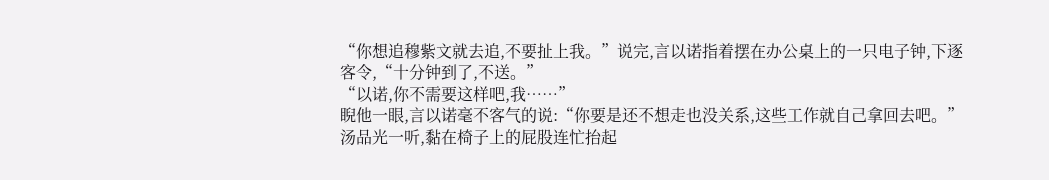“你想追穆紫文就去追,不要扯上我。”说完,言以诺指着摆在办公桌上的一只电子钟,下逐客令,“十分钟到了,不送。”
“以诺,你不需要这样吧,我……”
睨他一眼,言以诺毫不客气的说:“你要是还不想走也没关系,这些工作就自己拿回去吧。”
汤品光一听,黏在椅子上的屁股连忙抬起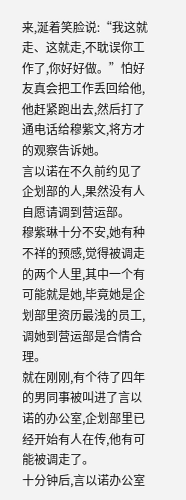来,涎着笑脸说:“我这就走、这就走,不耽误你工作了,你好好做。”怕好友真会把工作丢回给他,他赶紧跑出去,然后打了通电话给穆紫文,将方才的观察告诉她。
言以诺在不久前约见了企划部的人,果然没有人自愿请调到营运部。
穆紫琳十分不安,她有种不祥的预感,觉得被调走的两个人里,其中一个有可能就是她,毕竟她是企划部里资历最浅的员工,调她到营运部是合情合理。
就在刚刚,有个待了四年的男同事被叫进了言以诺的办公室,企划部里已经开始有人在传,他有可能被调走了。
十分钟后,言以诺办公室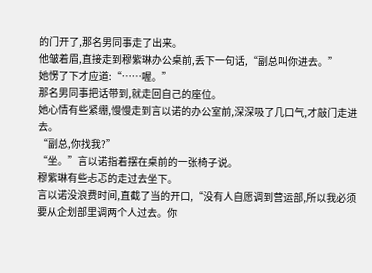的门开了,那名男同事走了出来。
他皱着眉,直接走到穆紫琳办公桌前,丢下一句话,“副总叫你进去。”
她愣了下才应道:“……喔。”
那名男同事把话带到,就走回自己的座位。
她心情有些紧绷,慢慢走到言以诺的办公室前,深深吸了几口气,才敲门走进去。
“副总,你找我?”
“坐。”言以诺指着摆在桌前的一张椅子说。
穆紫琳有些忐忑的走过去坐下。
言以诺没浪费时间,直截了当的开口,“没有人自愿调到营运部,所以我必须要从企划部里调两个人过去。你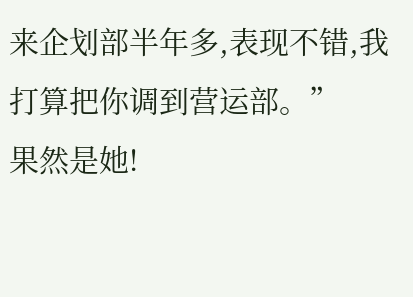来企划部半年多,表现不错,我打算把你调到营运部。”
果然是她!